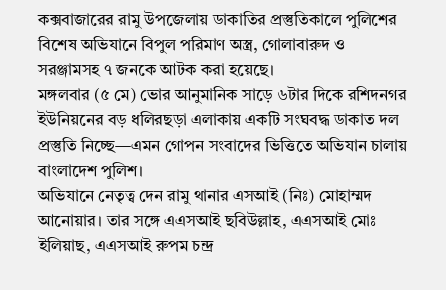কক্সবাজারের রামু উপজেলায় ডাকাতির প্রস্তুতিকালে পুলিশের বিশেষ অভিযানে বিপুল পরিমাণ অস্ত্র, গোলাবারুদ ও সরঞ্জামসহ ৭ জনকে আটক করা হয়েছে।
মঙ্গলবার (৫ মে) ভোর আনুমানিক সাড়ে ৬টার দিকে রশিদনগর ইউনিয়নের বড় ধলিরছড়া এলাকায় একটি সংঘবদ্ধ ডাকাত দল প্রস্তুতি নিচ্ছে—এমন গোপন সংবাদের ভিত্তিতে অভিযান চালায় বাংলাদেশ পুলিশ।
অভিযানে নেতৃত্ব দেন রামু থানার এসআই (নিঃ) মোহাম্মদ আনোয়ার। তার সঙ্গে এএসআই ছবিউল্লাহ, এএসআই মোঃ ইলিয়াছ, এএসআই রুপম চন্দ্র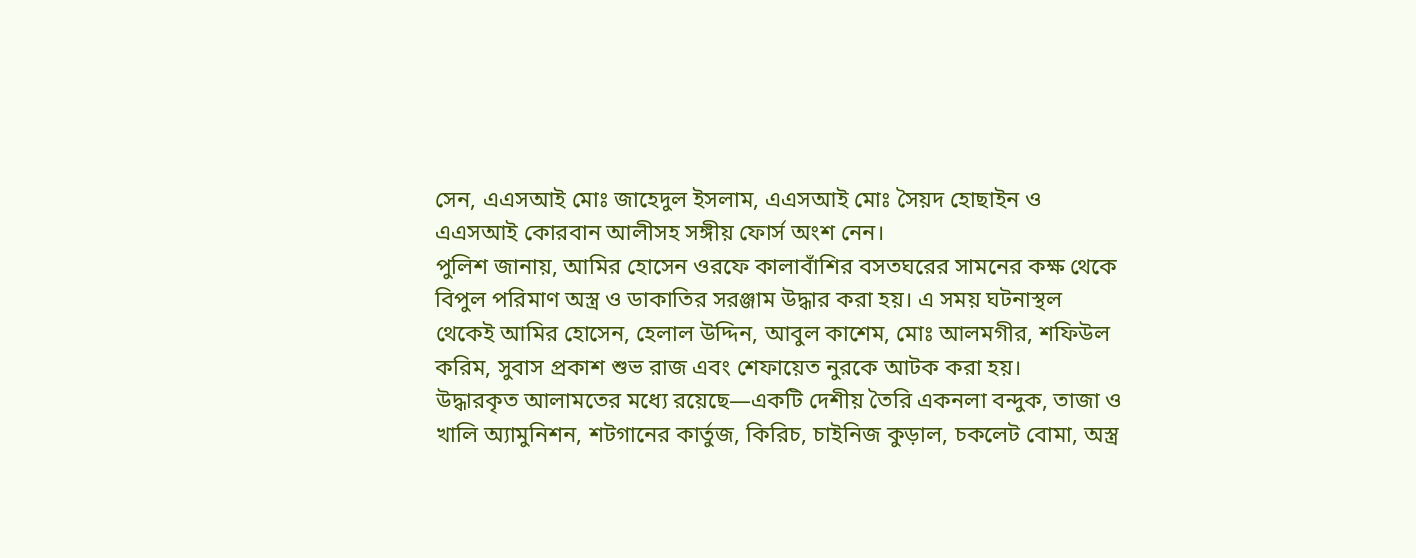সেন, এএসআই মোঃ জাহেদুল ইসলাম, এএসআই মোঃ সৈয়দ হোছাইন ও এএসআই কোরবান আলীসহ সঙ্গীয় ফোর্স অংশ নেন।
পুলিশ জানায়, আমির হোসেন ওরফে কালাবাঁশির বসতঘরের সামনের কক্ষ থেকে বিপুল পরিমাণ অস্ত্র ও ডাকাতির সরঞ্জাম উদ্ধার করা হয়। এ সময় ঘটনাস্থল থেকেই আমির হোসেন, হেলাল উদ্দিন, আবুল কাশেম, মোঃ আলমগীর, শফিউল করিম, সুবাস প্রকাশ শুভ রাজ এবং শেফায়েত নুরকে আটক করা হয়।
উদ্ধারকৃত আলামতের মধ্যে রয়েছে—একটি দেশীয় তৈরি একনলা বন্দুক, তাজা ও খালি অ্যামুনিশন, শটগানের কার্তুজ, কিরিচ, চাইনিজ কুড়াল, চকলেট বোমা, অস্ত্র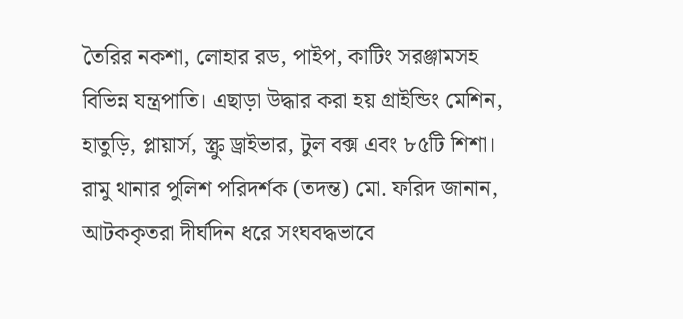তৈরির নকশা, লোহার রড, পাইপ, কাটিং সরঞ্জামসহ বিভিন্ন যন্ত্রপাতি। এছাড়া উদ্ধার করা হয় গ্রাইন্ডিং মেশিন, হাতুড়ি, প্লায়ার্স, স্ক্রু ড্রাইভার, টুল বক্স এবং ৮৫টি শিশা।
রামু থানার পুলিশ পরিদর্শক (তদন্ত) মো. ফরিদ জানান, আটককৃতরা দীর্ঘদিন ধরে সংঘবদ্ধভাবে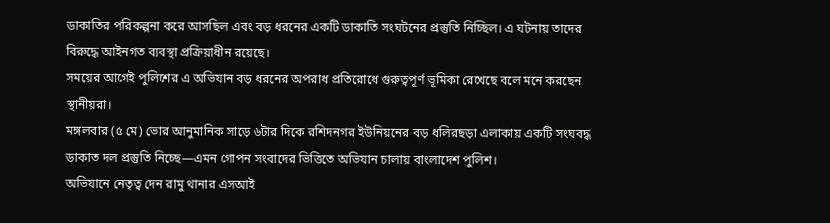ডাকাতির পরিকল্পনা করে আসছিল এবং বড় ধরনের একটি ডাকাতি সংঘটনের প্রস্তুতি নিচ্ছিল। এ ঘটনায় তাদের বিরুদ্ধে আইনগত ব্যবস্থা প্রক্রিয়াধীন রয়েছে।
সময়ের আগেই পুলিশের এ অভিযান বড় ধরনের অপরাধ প্রতিরোধে গুরুত্বপূর্ণ ভূমিকা রেখেছে বলে মনে করছেন স্থানীয়রা।
মঙ্গলবার (৫ মে) ভোর আনুমানিক সাড়ে ৬টার দিকে রশিদনগর ইউনিয়নের বড় ধলিরছড়া এলাকায় একটি সংঘবদ্ধ ডাকাত দল প্রস্তুতি নিচ্ছে—এমন গোপন সংবাদের ভিত্তিতে অভিযান চালায় বাংলাদেশ পুলিশ।
অভিযানে নেতৃত্ব দেন রামু থানার এসআই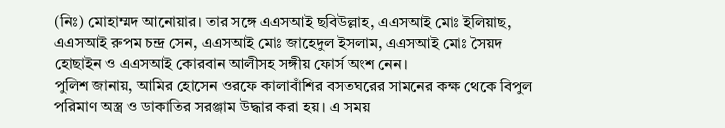(নিঃ) মোহাম্মদ আনোয়ার। তার সঙ্গে এএসআই ছবিউল্লাহ, এএসআই মোঃ ইলিয়াছ, এএসআই রুপম চন্দ্র সেন, এএসআই মোঃ জাহেদুল ইসলাম, এএসআই মোঃ সৈয়দ হোছাইন ও এএসআই কোরবান আলীসহ সঙ্গীয় ফোর্স অংশ নেন।
পুলিশ জানায়, আমির হোসেন ওরফে কালাবাঁশির বসতঘরের সামনের কক্ষ থেকে বিপুল পরিমাণ অস্ত্র ও ডাকাতির সরঞ্জাম উদ্ধার করা হয়। এ সময়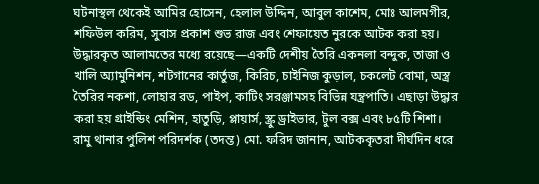ঘটনাস্থল থেকেই আমির হোসেন, হেলাল উদ্দিন, আবুল কাশেম, মোঃ আলমগীর, শফিউল করিম, সুবাস প্রকাশ শুভ রাজ এবং শেফায়েত নুরকে আটক করা হয়।
উদ্ধারকৃত আলামতের মধ্যে রয়েছে—একটি দেশীয় তৈরি একনলা বন্দুক, তাজা ও খালি অ্যামুনিশন, শটগানের কার্তুজ, কিরিচ, চাইনিজ কুড়াল, চকলেট বোমা, অস্ত্র তৈরির নকশা, লোহার রড, পাইপ, কাটিং সরঞ্জামসহ বিভিন্ন যন্ত্রপাতি। এছাড়া উদ্ধার করা হয় গ্রাইন্ডিং মেশিন, হাতুড়ি, প্লায়ার্স, স্ক্রু ড্রাইভার, টুল বক্স এবং ৮৫টি শিশা।
রামু থানার পুলিশ পরিদর্শক (তদন্ত) মো. ফরিদ জানান, আটককৃতরা দীর্ঘদিন ধরে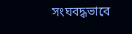সংঘবদ্ধভাবে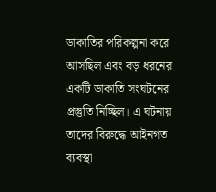ডাকাতির পরিকল্পনা করে আসছিল এবং বড় ধরনের একটি ডাকাতি সংঘটনের প্রস্তুতি নিচ্ছিল। এ ঘটনায় তাদের বিরুদ্ধে আইনগত ব্যবস্থা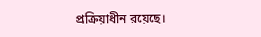প্রক্রিয়াধীন রয়েছে।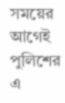সময়ের আগেই পুলিশের এ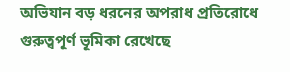অভিযান বড় ধরনের অপরাধ প্রতিরোধে গুরুত্বপূর্ণ ভূমিকা রেখেছে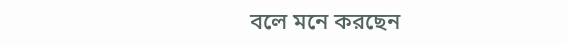বলে মনে করছেন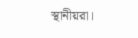স্থানীয়রা।